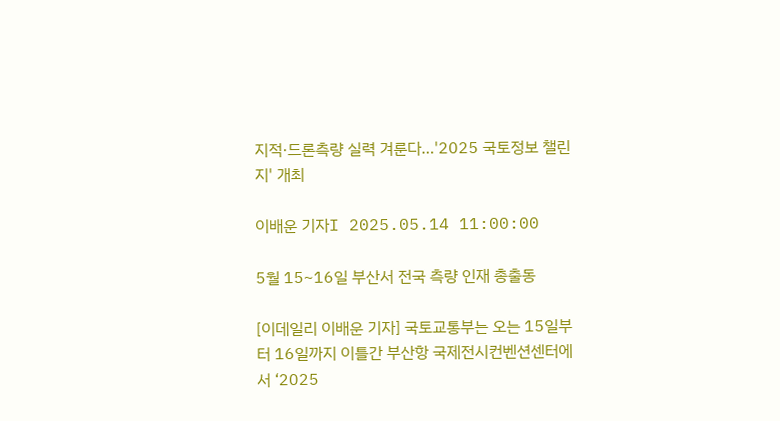지적·드론측량 실력 겨룬다…'2025 국토정보 챌린지' 개최

이배운 기자I 2025.05.14 11:00:00

5월 15~16일 부산서 전국 측량 인재 총출동

[이데일리 이배운 기자] 국토교통부는 오는 15일부터 16일까지 이틀간 부산항 국제전시컨벤션센터에서 ‘2025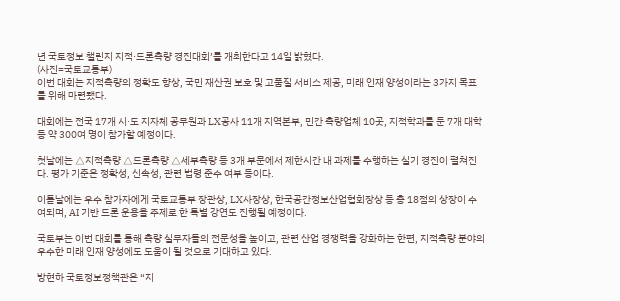년 국토정보 챌린지 지적·드론측량 경진대회’를 개최한다고 14일 밝혔다.
(사진=국토교통부)
이번 대회는 지적측량의 정확도 향상, 국민 재산권 보호 및 고품질 서비스 제공, 미래 인재 양성이라는 3가지 목표를 위해 마련됐다.

대회에는 전국 17개 시·도 지자체 공무원과 LX공사 11개 지역본부, 민간 측량업체 10곳, 지적학과를 둔 7개 대학 등 약 300여 명이 참가할 예정이다.

첫날에는 △지적측량 △드론측량 △세부측량 등 3개 부문에서 제한시간 내 과제를 수행하는 실기 경진이 펼쳐진다. 평가 기준은 정확성, 신속성, 관련 법령 준수 여부 등이다.

이튿날에는 우수 참가자에게 국토교통부 장관상, LX사장상, 한국공간정보산업협회장상 등 총 18점의 상장이 수여되며, AI 기반 드론 운용을 주제로 한 특별 강연도 진행될 예정이다.

국토부는 이번 대회를 통해 측량 실무자들의 전문성을 높이고, 관련 산업 경쟁력을 강화하는 한편, 지적측량 분야의 우수한 미래 인재 양성에도 도움이 될 것으로 기대하고 있다.

방현하 국토정보정책관은 “지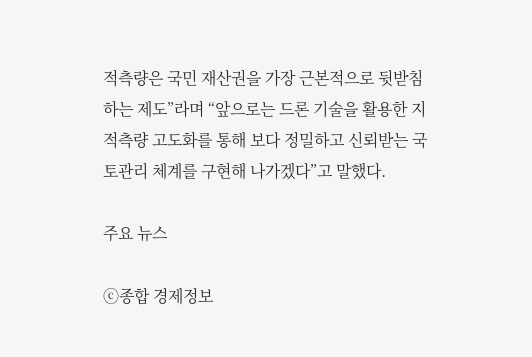적측량은 국민 재산권을 가장 근본적으로 뒷받침하는 제도”라며 “앞으로는 드론 기술을 활용한 지적측량 고도화를 통해 보다 정밀하고 신뢰받는 국토관리 체계를 구현해 나가겠다”고 말했다.

주요 뉴스

ⓒ종합 경제정보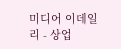미디어 이데일리 - 상업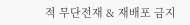적 무단전재 & 재배포 금지